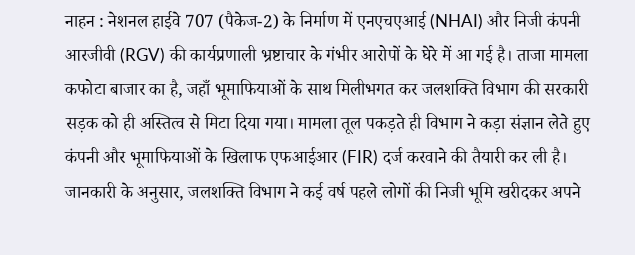नाहन : नेशनल हाईवे 707 (पैकेज-2) के निर्माण में एनएचएआई (NHAI) और निजी कंपनी आरजीवी (RGV) की कार्यप्रणाली भ्रष्टाचार के गंभीर आरोपों के घेरे में आ गई है। ताजा मामला कफोटा बाजार का है, जहाँ भूमाफियाओं के साथ मिलीभगत कर जलशक्ति विभाग की सरकारी सड़क को ही अस्तित्व से मिटा दिया गया। मामला तूल पकड़ते ही विभाग ने कड़ा संज्ञान लेते हुए कंपनी और भूमाफियाओं के खिलाफ एफआईआर (FIR) दर्ज करवाने की तैयारी कर ली है।
जानकारी के अनुसार, जलशक्ति विभाग ने कई वर्ष पहले लोगों की निजी भूमि खरीदकर अपने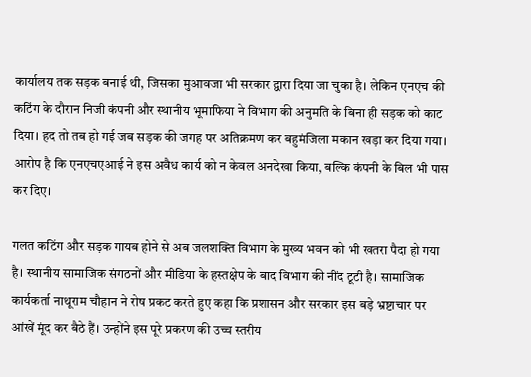कार्यालय तक सड़क बनाई थी, जिसका मुआवजा भी सरकार द्वारा दिया जा चुका है। लेकिन एनएच की कटिंग के दौरान निजी कंपनी और स्थानीय भूमाफिया ने विभाग की अनुमति के बिना ही सड़क को काट दिया। हद तो तब हो गई जब सड़क की जगह पर अतिक्रमण कर बहुमंजिला मकान खड़ा कर दिया गया। आरोप है कि एनएचएआई ने इस अवैध कार्य को न केवल अनदेखा किया, बल्कि कंपनी के बिल भी पास कर दिए।

गलत कटिंग और सड़क गायब होने से अब जलशक्ति विभाग के मुख्य भवन को भी खतरा पैदा हो गया है। स्थानीय सामाजिक संगठनों और मीडिया के हस्तक्षेप के बाद विभाग की नींद टूटी है। सामाजिक कार्यकर्ता नाथूराम चौहान ने रोष प्रकट करते हुए कहा कि प्रशासन और सरकार इस बड़े भ्रष्टाचार पर आंखें मूंद कर बैठे हैं। उन्होंने इस पूरे प्रकरण की उच्च स्तरीय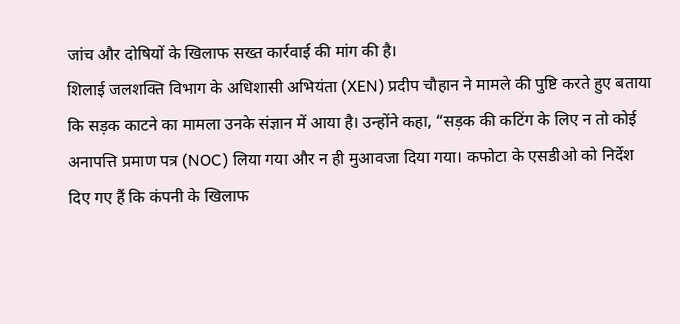जांच और दोषियों के खिलाफ सख्त कार्रवाई की मांग की है।
शिलाई जलशक्ति विभाग के अधिशासी अभियंता (XEN) प्रदीप चौहान ने मामले की पुष्टि करते हुए बताया कि सड़क काटने का मामला उनके संज्ञान में आया है। उन्होंने कहा, “सड़क की कटिंग के लिए न तो कोई अनापत्ति प्रमाण पत्र (NOC) लिया गया और न ही मुआवजा दिया गया। कफोटा के एसडीओ को निर्देश दिए गए हैं कि कंपनी के खिलाफ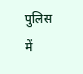पुलिस में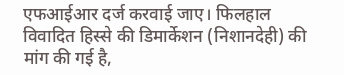एफआईआर दर्ज करवाई जाए। फिलहाल विवादित हिस्से की डिमार्केशन (निशानदेही) की मांग की गई है,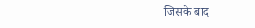जिसके बाद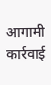आगामी कार्रवाई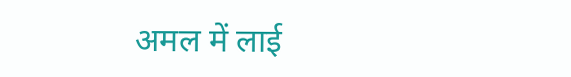अमल में लाई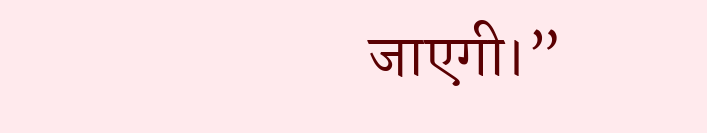जाएगी।”